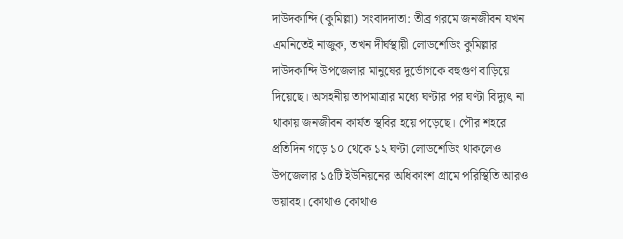দাউদকান্দি (কুমিল্লা) সংবাদদাতা: তীব্র গরমে জনজীবন যখন এমনিতেই নাজুক, তখন দীর্ঘস্থায়ী লোডশেডিং কুমিল্লার দাউদকান্দি উপজেলার মানুষের দুর্ভোগকে বহুগুণ বাড়িয়ে দিয়েছে। অসহনীয় তাপমাত্রার মধ্যে ঘণ্টার পর ঘণ্টা বিদ্যুৎ না থাকায় জনজীবন কার্যত স্থবির হয়ে পড়েছে। পৌর শহরে প্রতিদিন গড়ে ১০ থেকে ১২ ঘণ্টা লোডশেডিং থাকলেও উপজেলার ১৫টি ইউনিয়নের অধিকাংশ গ্রামে পরিস্থিতি আরও ভয়াবহ। কোথাও কোথাও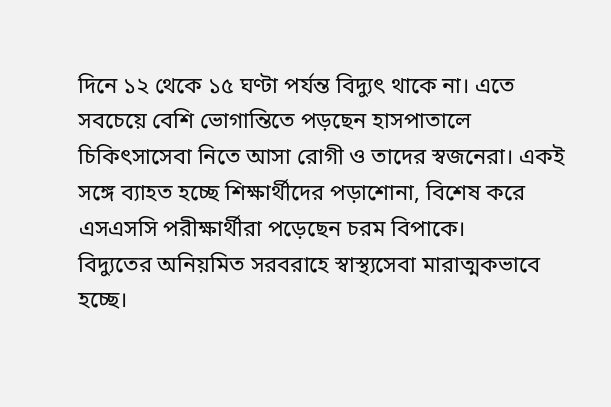দিনে ১২ থেকে ১৫ ঘণ্টা পর্যন্ত বিদ্যুৎ থাকে না। এতে সবচেয়ে বেশি ভোগান্তিতে পড়ছেন হাসপাতালে চিকিৎসাসেবা নিতে আসা রোগী ও তাদের স্বজনেরা। একই সঙ্গে ব্যাহত হচ্ছে শিক্ষার্থীদের পড়াশোনা, বিশেষ করে এসএসসি পরীক্ষার্থীরা পড়েছেন চরম বিপাকে।
বিদ্যুতের অনিয়মিত সরবরাহে স্বাস্থ্যসেবা মারাত্মকভাবে হচ্ছে।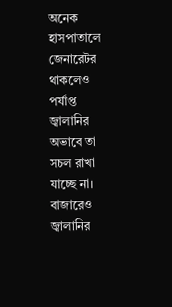অনেক হাসপাতালে জেনারেটর থাকলেও পর্যাপ্ত জ্বালানির অভাবে তা সচল রাখা যাচ্ছে না। বাজারেও জ্বালানির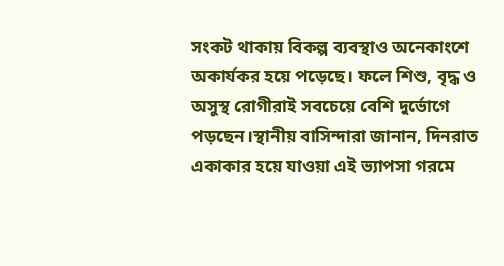সংকট থাকায় বিকল্প ব্যবস্থাও অনেকাংশে অকার্যকর হয়ে পড়েছে। ফলে শিশু, বৃদ্ধ ও অসুস্থ রোগীরাই সবচেয়ে বেশি দুর্ভোগে পড়ছেন।স্থানীয় বাসিন্দারা জানান, দিনরাত একাকার হয়ে যাওয়া এই ভ্যাপসা গরমে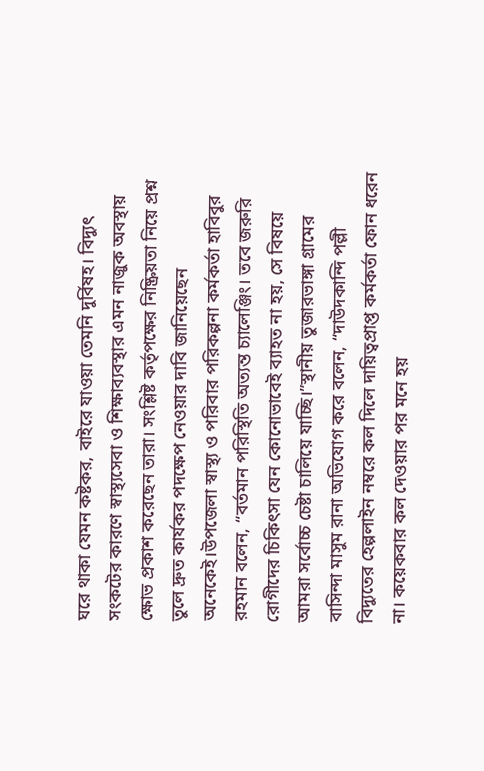ঘরে থাকা যেমন কষ্টকর, বাইরে যাওয়া তেমনি দুর্বিষহ। বিদ্যুৎ সংকটের কারণে স্বাস্থ্যসেবা ও শিক্ষাব্যবস্থার এমন নাজুক অবস্থায় ক্ষোভ প্রকাশ করেছেন তারা। সংশ্লিষ্ট কর্তৃপক্ষের নিষ্ক্রিয়তা নিয়ে প্রশ্ন তুলে দ্রুত কার্যকর পদক্ষেপ নেওয়ার দাবি জানিয়েছেন অনেকেই।উপজেলা স্বাস্থ্য ও পরিবার পরিকল্পনা কর্মকর্তা হাবিবুর রহমান বলেন, “বর্তমান পরিস্থিতি অত্যন্ত চ্যালেঞ্জিং। তবে জরুরি রোগীদের চিকিৎসা যেন কোনোভাবেই ব্যাহত না হয়, সে বিষয়ে আমরা সর্বোচ্চ চেষ্টা চালিয়ে যাচ্ছি।”স্থানীয় তুজারভাঙ্গা গ্রামের বাসিন্দা মাসুম রানা অভিযোগ করে বলেন, “দাউদকান্দি পল্লী বিদ্যুতের হেল্পলাইন নম্বরে কল দিলে দায়িত্বপ্রাপ্ত কর্মকর্তা ফোন ধরেন না। কয়েকবার কল দেওয়ার পর মনে হয়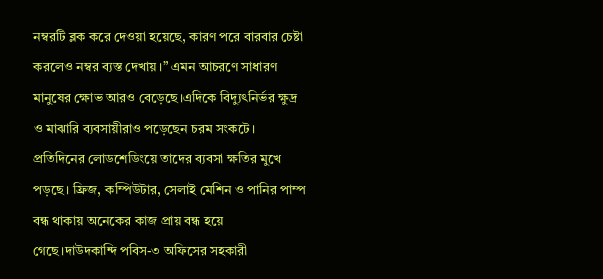নম্বরটি ব্লক করে দেওয়া হয়েছে, কারণ পরে বারবার চেষ্টা করলেও নম্বর ব্যস্ত দেখায়।” এমন আচরণে সাধারণ মানুষের ক্ষোভ আরও বেড়েছে।এদিকে বিদ্যুৎনির্ভর ক্ষুদ্র ও মাঝারি ব্যবসায়ীরাও পড়েছেন চরম সংকটে।
প্রতিদিনের লোডশেডিংয়ে তাদের ব্যবসা ক্ষতির মুখে পড়ছে। ফ্রিজ, কম্পিউটার, সেলাই মেশিন ও পানির পাম্প বন্ধ থাকায় অনেকের কাজ প্রায় বন্ধ হয়ে গেছে।দাউদকান্দি পবিস-৩ অফিসের সহকারী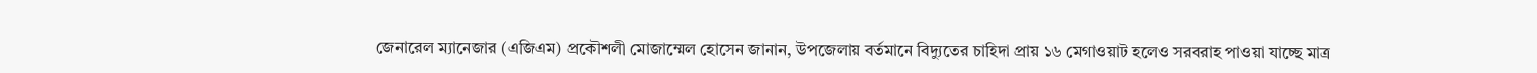জেনারেল ম্যানেজার (এজিএম) প্রকৌশলী মোজাম্মেল হোসেন জানান, উপজেলায় বর্তমানে বিদ্যুতের চাহিদা প্রায় ১৬ মেগাওয়াট হলেও সরবরাহ পাওয়া যাচ্ছে মাত্র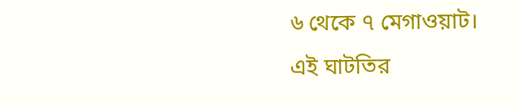৬ থেকে ৭ মেগাওয়াট। এই ঘাটতির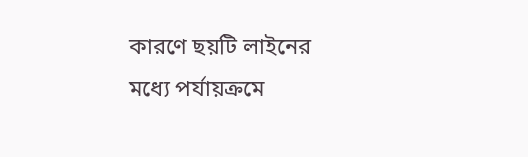কারণে ছয়টি লাইনের মধ্যে পর্যায়ক্রমে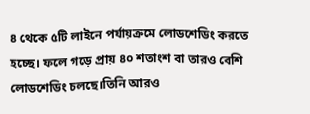৪ থেকে ৫টি লাইনে পর্যায়ক্রমে লোডশেডিং করতে হচ্ছে। ফলে গড়ে প্রায় ৪০ শতাংশ বা তারও বেশি লোডশেডিং চলছে।তিনি আরও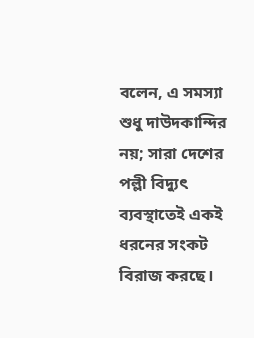বলেন, এ সমস্যা শুধু দাউদকান্দির নয়; সারা দেশের পল্লী বিদ্যুৎ ব্যবস্থাতেই একই ধরনের সংকট বিরাজ করছে।